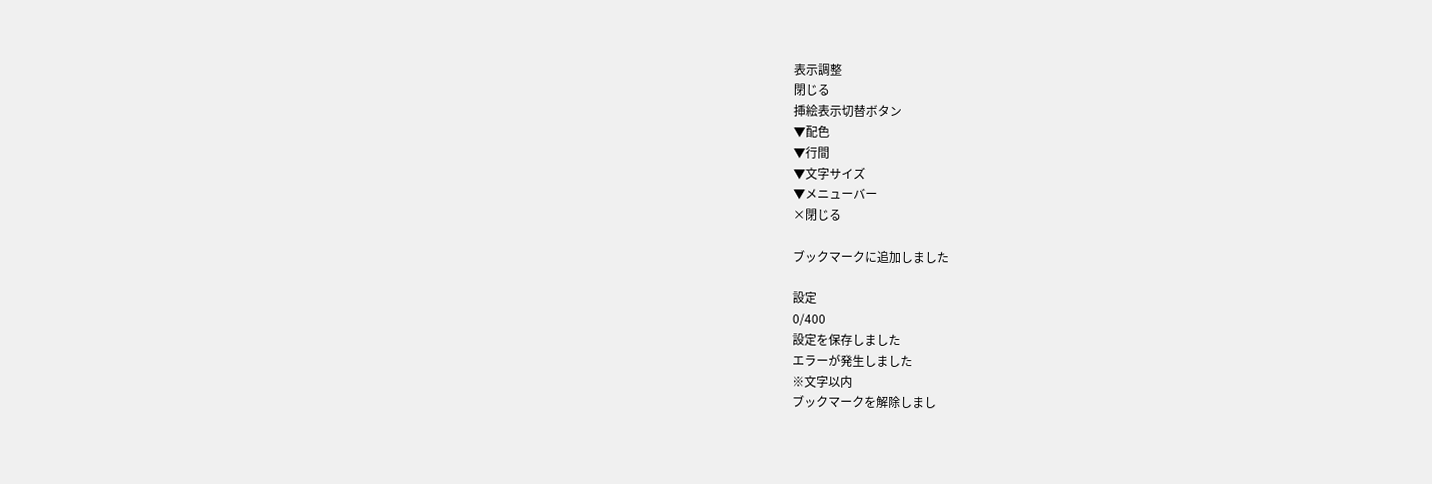表示調整
閉じる
挿絵表示切替ボタン
▼配色
▼行間
▼文字サイズ
▼メニューバー
×閉じる

ブックマークに追加しました

設定
0/400
設定を保存しました
エラーが発生しました
※文字以内
ブックマークを解除しまし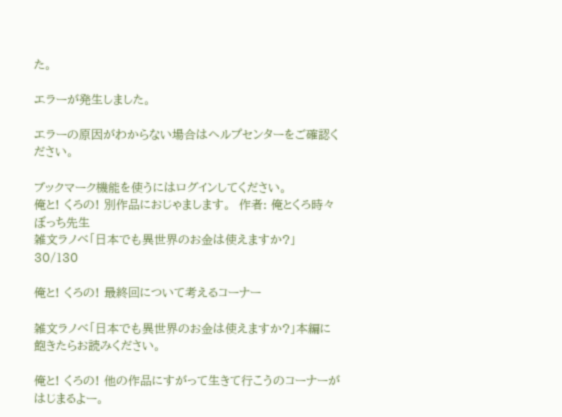た。

エラーが発生しました。

エラーの原因がわからない場合はヘルプセンターをご確認ください。

ブックマーク機能を使うにはログインしてください。
俺と! くろの! 別作品におじゃまします。  作者: 俺とくろ時々ぼっち先生
雑文ラノベ「日本でも異世界のお金は使えますか?」
30/130

俺と! くろの! 最終回について考えるコーナー

雑文ラノベ「日本でも異世界のお金は使えますか?」本編に飽きたらお読みください。

俺と! くろの! 他の作品にすがって生きて行こうのコーナーがはじまるよー。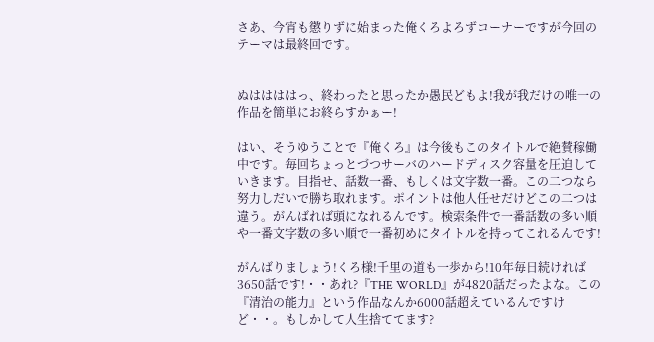さあ、今宵も懲りずに始まった俺くろよろずコーナーですが今回のテーマは最終回です。


ぬははははっ、終わったと思ったか愚民どもよ!我が我だけの唯一の作品を簡単にお終らすかぁー!

はい、そうゆうことで『俺くろ』は今後もこのタイトルで絶賛稼働中です。毎回ちょっとづつサーバのハードディスク容量を圧迫していきます。目指せ、話数一番、もしくは文字数一番。この二つなら努力しだいで勝ち取れます。ポイントは他人任せだけどこの二つは違う。がんばれば頭になれるんです。検索条件で一番話数の多い順や一番文字数の多い順で一番初めにタイトルを持ってこれるんです!

がんばりましょう!くろ様!千里の道も一歩から!10年毎日続ければ3650話です!・・あれ?『THE WORLD』が4820話だったよな。この『清治の能力』という作品なんか6000話超えているんですけど・・。もしかして人生捨ててます?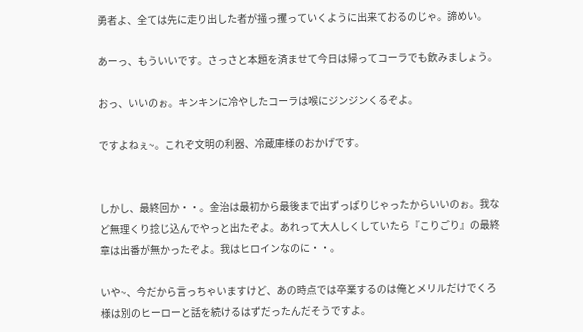勇者よ、全ては先に走り出した者が掻っ攫っていくように出来ておるのじゃ。諦めい。

あーっ、もういいです。さっさと本題を済ませて今日は帰ってコーラでも飲みましょう。

おっ、いいのぉ。キンキンに冷やしたコーラは喉にジンジンくるぞよ。

ですよねぇ~。これぞ文明の利器、冷蔵庫様のおかげです。


しかし、最終回か・・。金治は最初から最後まで出ずっぱりじゃったからいいのぉ。我など無理くり捻じ込んでやっと出たぞよ。あれって大人しくしていたら『こりごり』の最終章は出番が無かったぞよ。我はヒロインなのに・・。

いや~、今だから言っちゃいますけど、あの時点では卒業するのは俺とメリルだけでくろ様は別のヒーローと話を続けるはずだったんだそうですよ。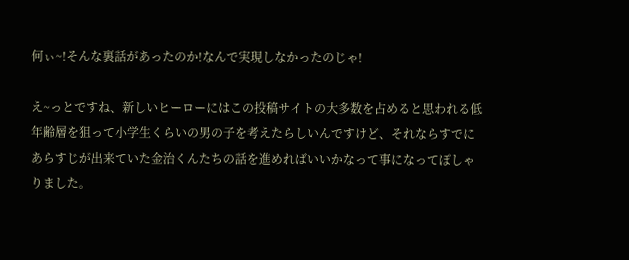何ぃ~!そんな裏話があったのか!なんで実現しなかったのじゃ!

え~っとですね、新しいヒーローにはこの投稿サイトの大多数を占めると思われる低年齢層を狙って小学生くらいの男の子を考えたらしいんですけど、それならすでにあらすじが出来ていた金治くんたちの話を進めればいいかなって事になってぽしゃりました。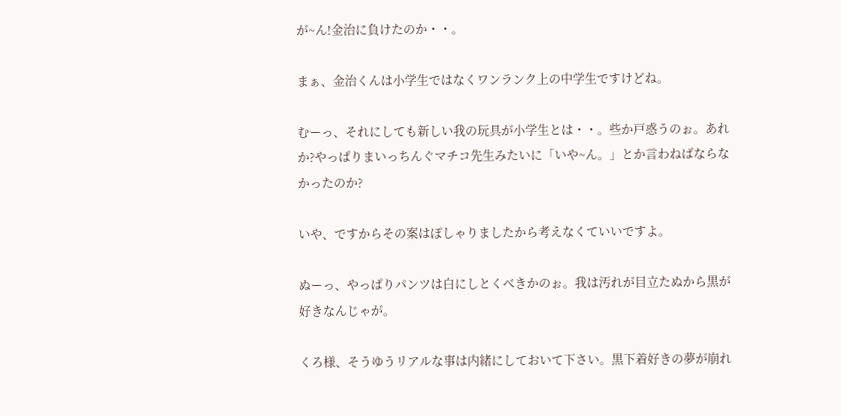が~ん!金治に負けたのか・・。

まぁ、金治くんは小学生ではなくワンランク上の中学生ですけどね。

むーっ、それにしても新しい我の玩具が小学生とは・・。些か戸惑うのぉ。あれか?やっぱりまいっちんぐマチコ先生みたいに「いや~ん。」とか言わねばならなかったのか?

いや、ですからその案はぽしゃりましたから考えなくていいですよ。

ぬーっ、やっぱりパンツは白にしとくべきかのぉ。我は汚れが目立たぬから黒が好きなんじゃが。

くろ様、そうゆうリアルな事は内緒にしておいて下さい。黒下着好きの夢が崩れ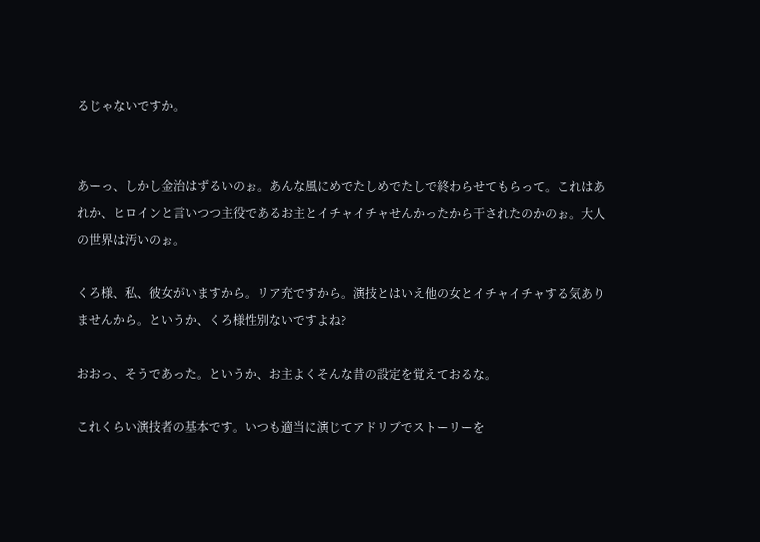るじゃないですか。


あーっ、しかし金治はずるいのぉ。あんな風にめでたしめでたしで終わらせてもらって。これはあれか、ヒロインと言いつつ主役であるお主とイチャイチャせんかったから干されたのかのぉ。大人の世界は汚いのぉ。

くろ様、私、彼女がいますから。リア充ですから。演技とはいえ他の女とイチャイチャする気ありませんから。というか、くろ様性別ないですよね?

おおっ、そうであった。というか、お主よくそんな昔の設定を覚えておるな。

これくらい演技者の基本です。いつも適当に演じてアドリブでストーリーを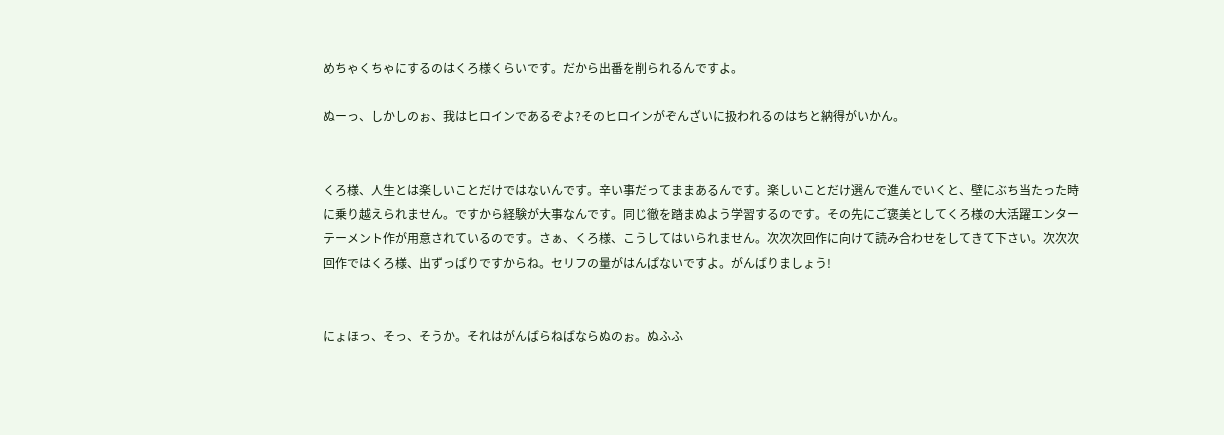めちゃくちゃにするのはくろ様くらいです。だから出番を削られるんですよ。

ぬーっ、しかしのぉ、我はヒロインであるぞよ?そのヒロインがぞんざいに扱われるのはちと納得がいかん。


くろ様、人生とは楽しいことだけではないんです。辛い事だってままあるんです。楽しいことだけ選んで進んでいくと、壁にぶち当たった時に乗り越えられません。ですから経験が大事なんです。同じ徹を踏まぬよう学習するのです。その先にご褒美としてくろ様の大活躍エンターテーメント作が用意されているのです。さぁ、くろ様、こうしてはいられません。次次次回作に向けて読み合わせをしてきて下さい。次次次回作ではくろ様、出ずっぱりですからね。セリフの量がはんぱないですよ。がんばりましょう!


にょほっ、そっ、そうか。それはがんばらねばならぬのぉ。ぬふふ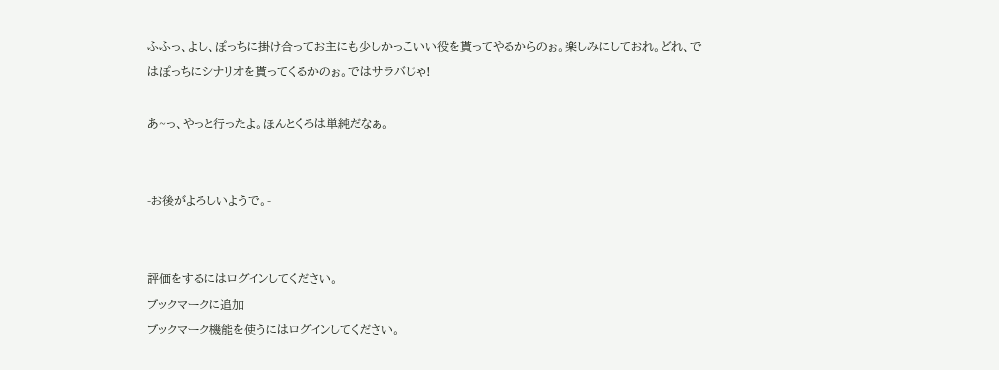ふふっ、よし、ぽっちに掛け合ってお主にも少しかっこいい役を貰ってやるからのぉ。楽しみにしておれ。どれ、ではぽっちにシナリオを貰ってくるかのぉ。ではサラバじゃ!

あ~っ、やっと行ったよ。ほんとくろは単純だなぁ。


-お後がよろしいようで。-


評価をするにはログインしてください。
ブックマークに追加
ブックマーク機能を使うにはログインしてください。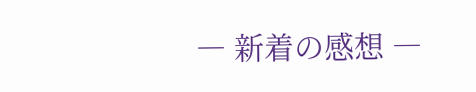― 新着の感想 ―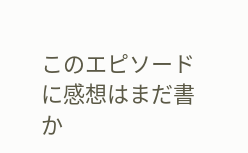このエピソードに感想はまだ書か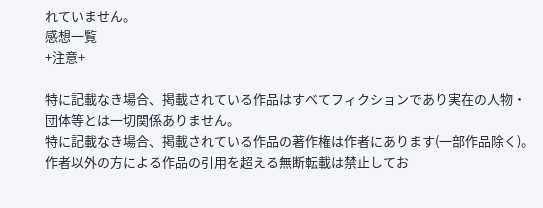れていません。
感想一覧
+注意+

特に記載なき場合、掲載されている作品はすべてフィクションであり実在の人物・団体等とは一切関係ありません。
特に記載なき場合、掲載されている作品の著作権は作者にあります(一部作品除く)。
作者以外の方による作品の引用を超える無断転載は禁止してお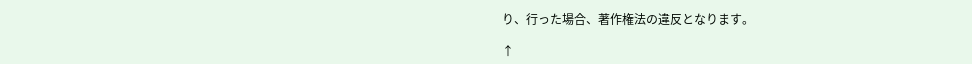り、行った場合、著作権法の違反となります。

↑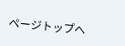ページトップへ